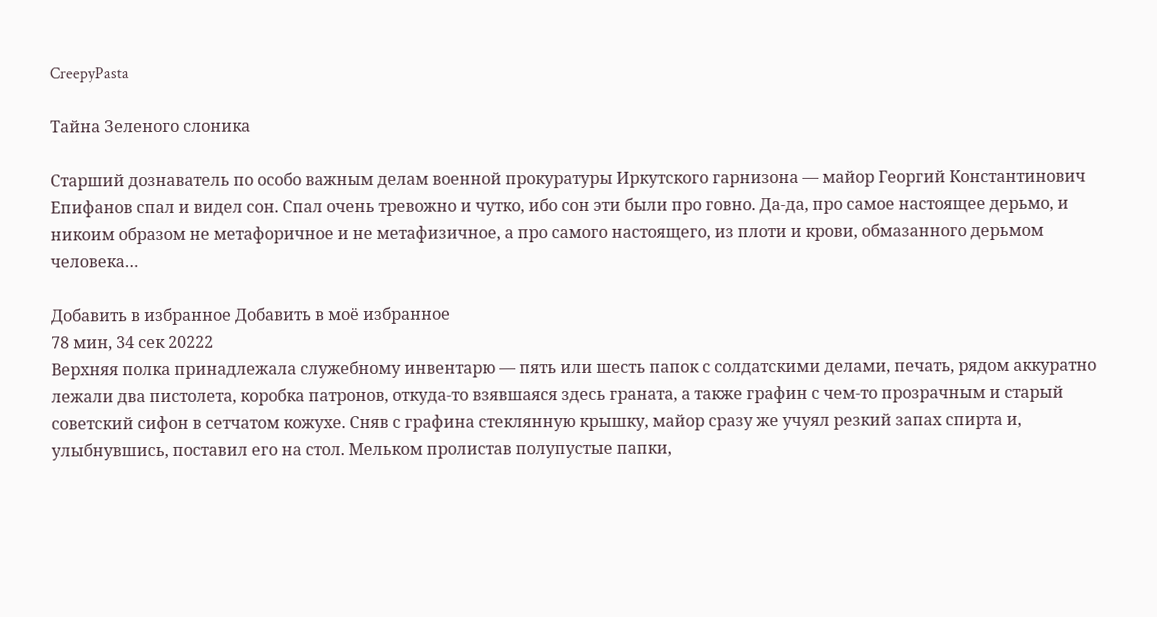CreepyPasta

Тайна Зеленого слоника

Старший дознаватель по особо важным делам военной прокуратуры Иркутского гарнизона — майор Георгий Константинович Епифанов спал и видел сон. Спал очень тревожно и чутко, ибо сон эти были про говно. Да-да, про самое настоящее дерьмо, и никоим образом не метафоричное и не метафизичное, а про самого настоящего, из плоти и крови, обмазанного дерьмом человека…

Добавить в избранное Добавить в моё избранное
78 мин, 34 сек 20222
Верхняя полка принадлежала служебному инвентарю — пять или шесть папок с солдатскими делами, печать, рядом аккуратно лежали два пистолета, коробка патронов, откуда-то взявшаяся здесь граната, а также графин с чем-то прозрачным и старый советский сифон в сетчатом кожухе. Сняв с графина стеклянную крышку, майор сразу же учуял резкий запах спирта и, улыбнувшись, поставил его на стол. Мельком пролистав полупустые папки,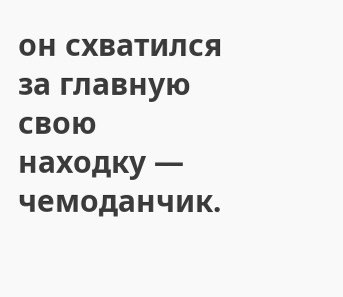он схватился за главную свою находку — чемоданчик.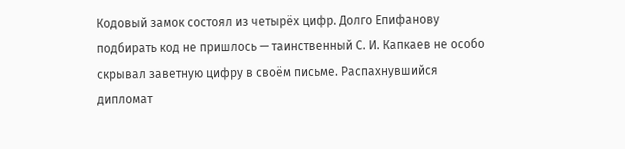Кодовый замок состоял из четырёх цифр. Долго Епифанову подбирать код не пришлось — таинственный С. И. Капкаев не особо скрывал заветную цифру в своём письме. Распахнувшийся дипломат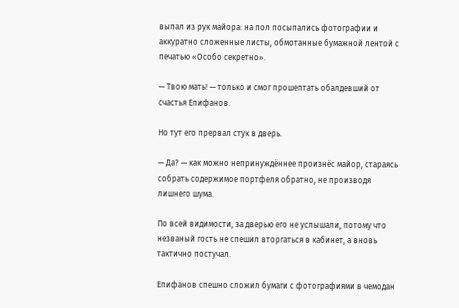выпал из рук майора: на пол посыпались фотографии и аккуратно сложенные листы, обмотанные бумажной лентой с печатью «Особо секретно».

— Твою мать! — только и смог прошептать обалдевший от счастья Епифанов.

Но тут его прервал стук в дверь.

— Да? — как можно непринуждённее произнёс майор, стараясь собрать содержимое портфеля обратно, не производя лишнего шума.

По всей видимости, за дверью его не услышали, потому что незваный гость не спешил вторгаться в кабинет, а вновь тактично постучал.

Епифанов спешно сложил бумаги с фотографиями в чемодан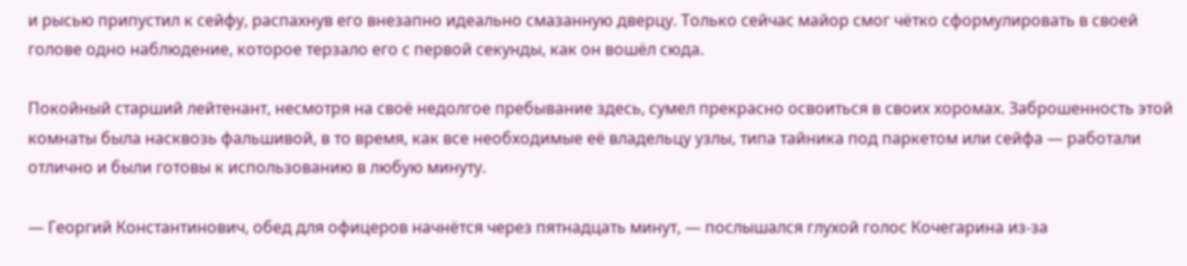и рысью припустил к сейфу, распахнув его внезапно идеально смазанную дверцу. Только сейчас майор смог чётко сформулировать в своей голове одно наблюдение, которое терзало его с первой секунды, как он вошёл сюда.

Покойный старший лейтенант, несмотря на своё недолгое пребывание здесь, сумел прекрасно освоиться в своих хоромах. Заброшенность этой комнаты была насквозь фальшивой, в то время, как все необходимые её владельцу узлы, типа тайника под паркетом или сейфа — работали отлично и были готовы к использованию в любую минуту.

— Георгий Константинович, обед для офицеров начнётся через пятнадцать минут, — послышался глухой голос Кочегарина из-за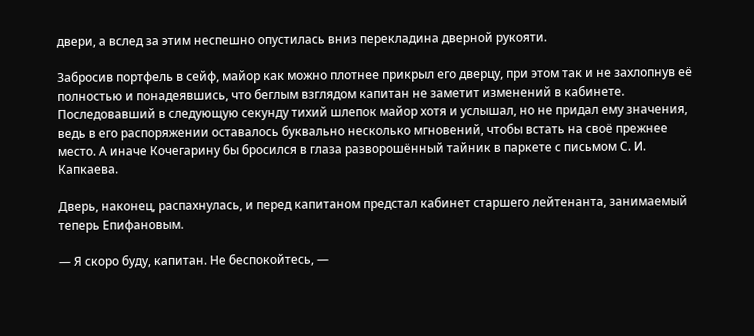двери, а вслед за этим неспешно опустилась вниз перекладина дверной рукояти.

Забросив портфель в сейф, майор как можно плотнее прикрыл его дверцу, при этом так и не захлопнув её полностью и понадеявшись, что беглым взглядом капитан не заметит изменений в кабинете. Последовавший в следующую секунду тихий шлепок майор хотя и услышал, но не придал ему значения, ведь в его распоряжении оставалось буквально несколько мгновений, чтобы встать на своё прежнее место. А иначе Кочегарину бы бросился в глаза разворошённый тайник в паркете с письмом С. И. Капкаева.

Дверь, наконец, распахнулась, и перед капитаном предстал кабинет старшего лейтенанта, занимаемый теперь Епифановым.

— Я скоро буду, капитан. Не беспокойтесь, —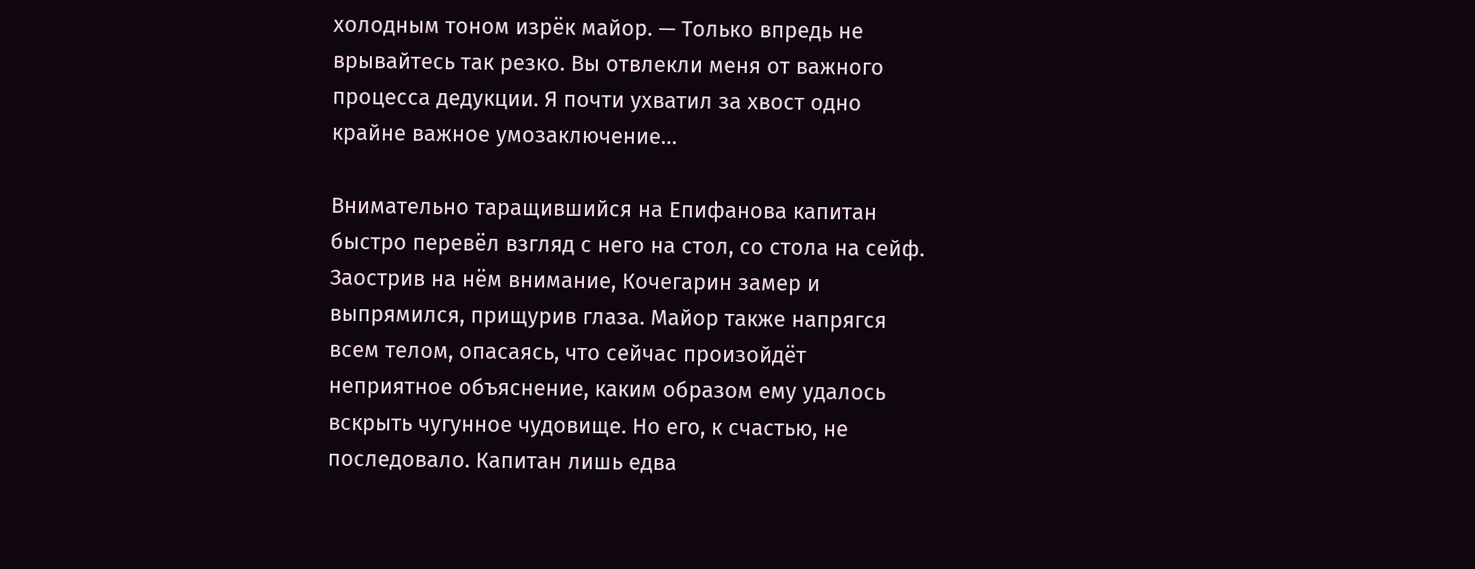холодным тоном изрёк майор. — Только впредь не врывайтесь так резко. Вы отвлекли меня от важного процесса дедукции. Я почти ухватил за хвост одно крайне важное умозаключение…

Внимательно таращившийся на Епифанова капитан быстро перевёл взгляд с него на стол, со стола на сейф. Заострив на нём внимание, Кочегарин замер и выпрямился, прищурив глаза. Майор также напрягся всем телом, опасаясь, что сейчас произойдёт неприятное объяснение, каким образом ему удалось вскрыть чугунное чудовище. Но его, к счастью, не последовало. Капитан лишь едва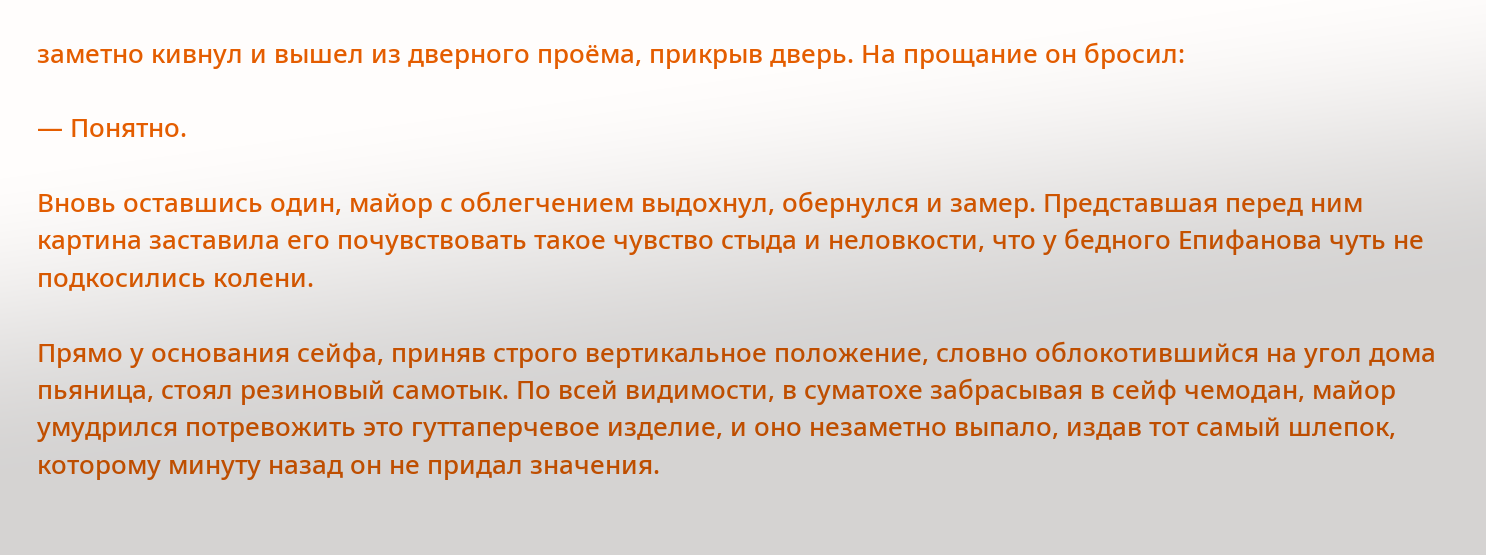заметно кивнул и вышел из дверного проёма, прикрыв дверь. На прощание он бросил:

— Понятно.

Вновь оставшись один, майор с облегчением выдохнул, обернулся и замер. Представшая перед ним картина заставила его почувствовать такое чувство стыда и неловкости, что у бедного Епифанова чуть не подкосились колени.

Прямо у основания сейфа, приняв строго вертикальное положение, словно облокотившийся на угол дома пьяница, стоял резиновый самотык. По всей видимости, в суматохе забрасывая в сейф чемодан, майор умудрился потревожить это гуттаперчевое изделие, и оно незаметно выпало, издав тот самый шлепок, которому минуту назад он не придал значения.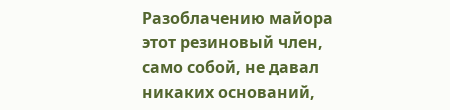Разоблачению майора этот резиновый член, само собой, не давал никаких оснований,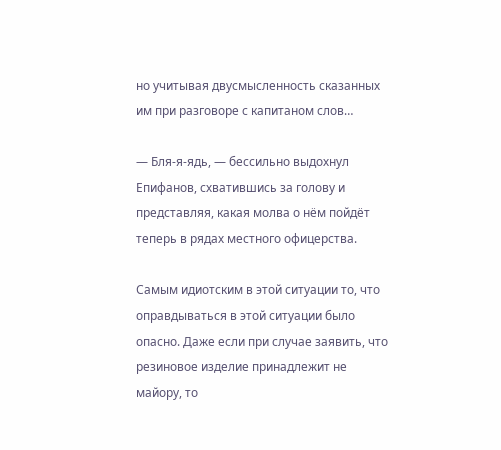но учитывая двусмысленность сказанных им при разговоре с капитаном слов…

— Бля-я-ядь, — бессильно выдохнул Епифанов, схватившись за голову и представляя, какая молва о нём пойдёт теперь в рядах местного офицерства.

Самым идиотским в этой ситуации то, что оправдываться в этой ситуации было опасно. Даже если при случае заявить, что резиновое изделие принадлежит не майору, то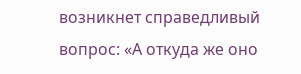возникнет справедливый вопрос: «А откуда же оно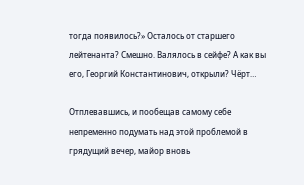тогда появилось?» Осталось от старшего лейтенанта? Смешно. Валялось в сейфе? А как вы его, Георгий Константинович, открыли? Чёрт…

Отплевавшись, и пообещав самому себе непременно подумать над этой проблемой в грядущий вечер, майор вновь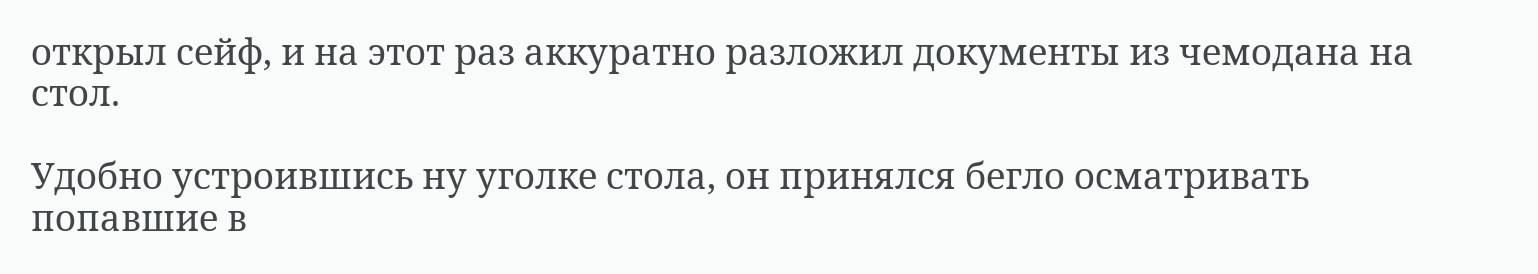открыл сейф, и на этот раз аккуратно разложил документы из чемодана на стол.

Удобно устроившись ну уголке стола, он принялся бегло осматривать попавшие в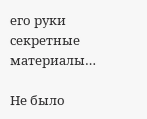его руки секретные материалы…

Не было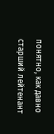понятно, как давно старший лейтенант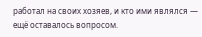работал на своих хозяев, и кто ими являлся — ещё оставалось вопросом.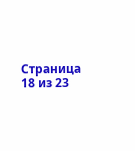Страница 18 из 23